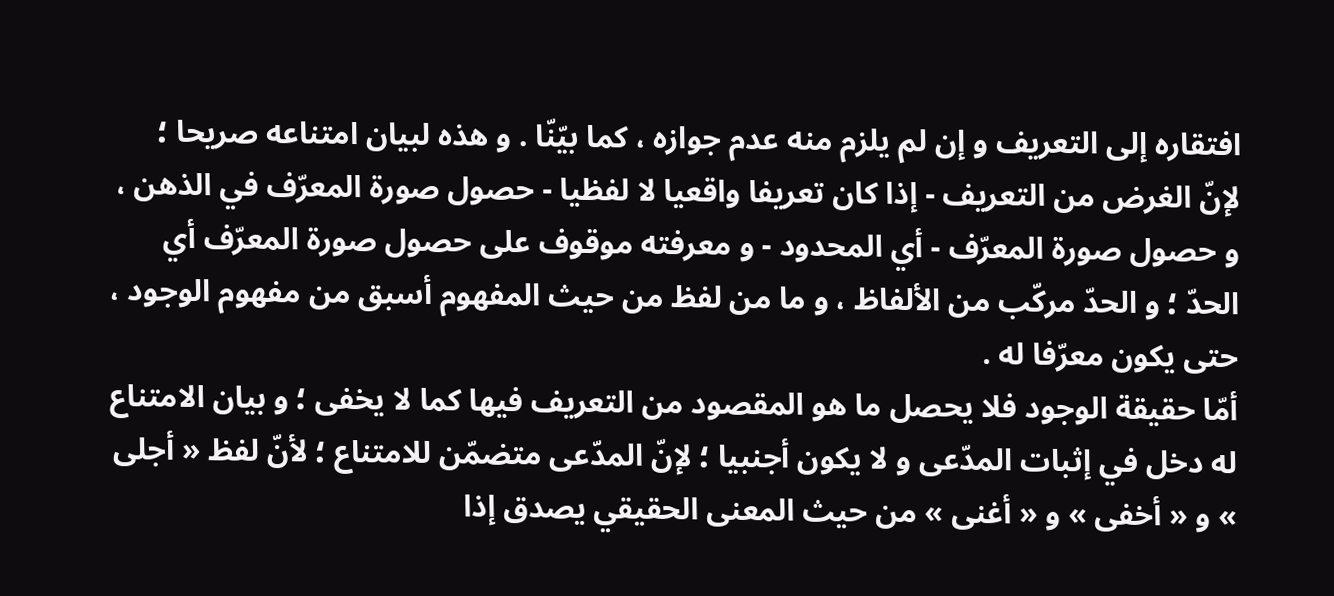افتقاره إلى التعريف و إن لم يلزم منه عدم جوازه ، كما بيّنّا . و هذه لبيان امتناعه صريحا ؛ لإنّ الغرض من التعريف - إذا كان تعريفا واقعيا لا لفظيا - حصول صورة المعرّف في الذهن ، و حصول صورة المعرّف - أي المحدود - و معرفته موقوف على حصول صورة المعرّف أي الحدّ ؛ و الحدّ مركّب من الألفاظ ، و ما من لفظ من حيث المفهوم أسبق من مفهوم الوجود ، حتى يكون معرّفا له .
أمّا حقيقة الوجود فلا يحصل ما هو المقصود من التعريف فيها كما لا يخفى ؛ و بيان الامتناع له دخل في إثبات المدّعى و لا يكون أجنبيا ؛ لإنّ المدّعى متضمّن للامتناع ؛ لأنّ لفظ « أجلى » و « أخفى » و « أغنى » من حيث المعنى الحقيقي يصدق إذا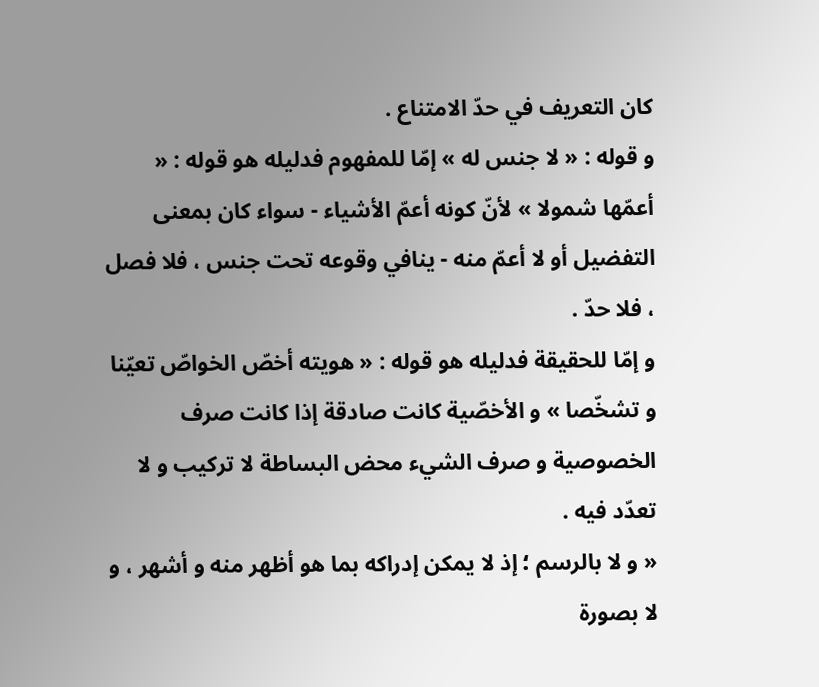كان التعريف في حدّ الامتناع .
و قوله : « لا جنس له » إمّا للمفهوم فدليله هو قوله : « أعمّها شمولا » لأنّ كونه أعمّ الأشياء - سواء كان بمعنى التفضيل أو لا أعمّ منه - ينافي وقوعه تحت جنس ، فلا فصل ، فلا حدّ .
و إمّا للحقيقة فدليله هو قوله : « هويته أخصّ الخواصّ تعيّنا و تشخّصا » و الأخصّية كانت صادقة إذا كانت صرف الخصوصية و صرف الشيء محض البساطة لا تركيب و لا تعدّد فيه .
« و لا بالرسم ؛ إذ لا يمكن إدراكه بما هو أظهر منه و أشهر ، و لا بصورة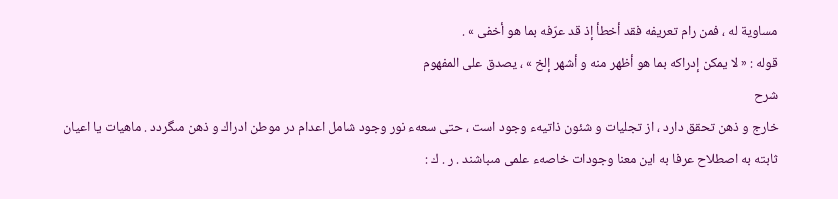مساوية له ، فمن رام تعريفه فقد أخطأ إذ قد عرّفه بما هو أخفى » .
قوله : « لا يمكن إدراكه بما هو أظهر منه و أشهر إلخ » ، يصدق على المفهوم
شرح
خارج و ذهن تحقق دارد ، از تجليات و شئون ذاتيهء وجود است ، حتى سعهء نور وجود شامل اعدام در موطن ادراك و ذهن مىگردد . ماهيات يا اعيان ثابته به اصطلاح عرفا به اين معنا وجودات خاصهء علمى مىباشند . ر . ك :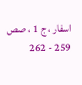اسفار ، ج 1 ، صص 259 - 262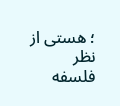؛ هستى از نظر فلسفه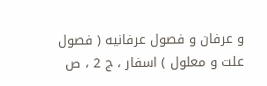و عرفان و فصول عرفانيه ( فصول علت و معلول ) اسفار ، ج 2 ، ص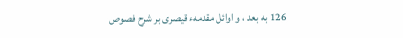126 به بعد ، و اوائل مقدمهء قيصرى بر شرح فصوص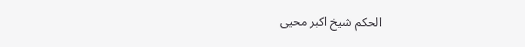الحكم شيخ اكبر محيى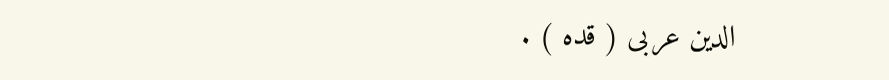الدين عربى ( قده ) .